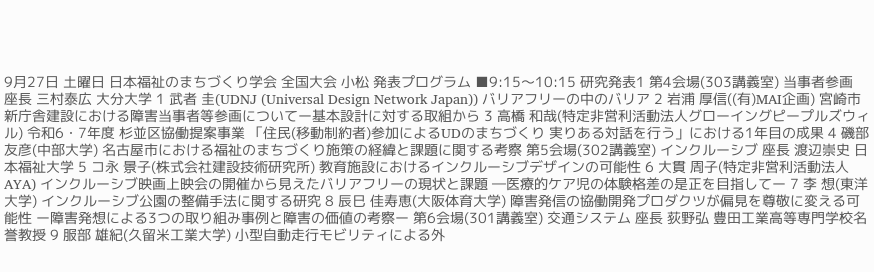9月27日 土曜日 日本福祉のまちづくり学会 全国大会 小松 発表プログラム ■9:15〜10:15 研究発表1 第4会場(303講義室) 当事者参画 座長 三村泰広 大分大学 1 武者 圭(UDNJ (Universal Design Network Japan)) バリアフリーの中のバリア 2 岩浦 厚信((有)MAI企画) 宮崎市新庁舎建設における障害当事者等参画についてー基本設計に対する取組から 3 高橋 和哉(特定非営利活動法人グローイングピープルズウィル) 令和6・7年度 杉並区協働提案事業 「住民(移動制約者)参加によるUDのまちづくり 実りある対話を行う」における1年目の成果 4 磯部 友彦(中部大学) 名古屋市における福祉のまちづくり施策の経緯と課題に関する考察 第5会場(302講義室) インクルーシブ 座長 渡辺崇史 日本福祉大学 5 コ永 景子(株式会社建設技術研究所) 教育施設におけるインクルーシブデザインの可能性 6 大貫 周子(特定非営利活動法人AYA) インクルーシブ映画上映会の開催から見えたバリアフリーの現状と課題 ―医療的ケア児の体験格差の是正を目指してー 7 李 想(東洋大学) インクルーシブ公園の整備手法に関する研究 8 辰巳 佳寿恵(大阪体育大学) 障害発信の協働開発プロダクツが偏見を尊敬に変える可能性 ー障害発想による3つの取り組み事例と障害の価値の考察ー 第6会場(301講義室) 交通システム 座長 荻野弘 豊田工業高等専門学校名誉教授 9 服部 雄紀(久留米工業大学) 小型自動走行モビリティによる外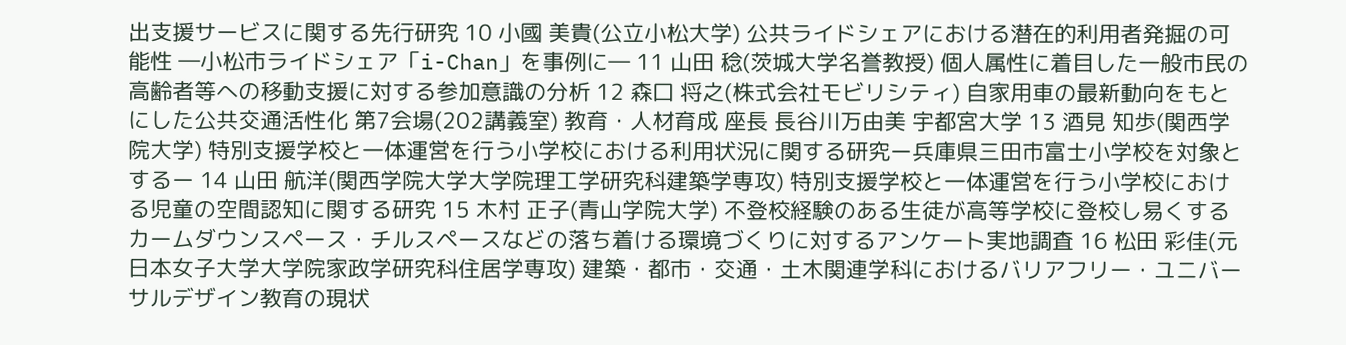出支援サービスに関する先行研究 10 小國 美貴(公立小松大学) 公共ライドシェアにおける潜在的利用者発掘の可能性 ―小松市ライドシェア「i-Chan」を事例に― 11 山田 稔(茨城大学名誉教授) 個人属性に着目した一般市民の高齢者等への移動支援に対する参加意識の分析 12 森口 将之(株式会社モビリシティ) 自家用車の最新動向をもとにした公共交通活性化 第7会場(202講義室) 教育・人材育成 座長 長谷川万由美 宇都宮大学 13 酒見 知歩(関西学院大学) 特別支援学校と一体運営を行う小学校における利用状況に関する研究ー兵庫県三田市富士小学校を対象とするー 14 山田 航洋(関西学院大学大学院理工学研究科建築学専攻) 特別支援学校と一体運営を行う小学校における児童の空間認知に関する研究 15 木村 正子(青山学院大学) 不登校経験のある生徒が高等学校に登校し易くするカームダウンスペース・チルスペースなどの落ち着ける環境づくりに対するアンケート実地調査 16 松田 彩佳(元日本女子大学大学院家政学研究科住居学専攻) 建築・都市・交通・土木関連学科におけるバリアフリー・ユニバーサルデザイン教育の現状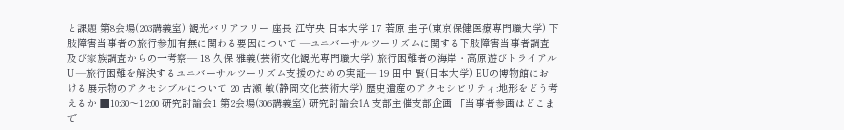と課題 第8会場(203講義室) 観光バリアフリー 座長 江守央 日本大学 17 若原 圭子(東京保健医療専門職大学) 下肢障害当事者の旅行参加有無に関わる要因について ―ユニバーサルツーリズムに関する下肢障害当事者調査及び家族調査からの一考察― 18 久保 雅義(芸術文化観光専門職大学) 旅行困難者の海岸・高原遊びトライアルU ―旅行困難を解決するユニバーサルツーリズム支援のための実証― 19 田中 賢(日本大学) EUの博物館における展示物のアクセシブルについて 20 古瀬 敏(静岡文化芸術大学) 歴史遺産のアクセシビリティ:地形をどう考えるか ■10:30〜12:00 研究討論会1 第2会場(306講義室) 研究討論会1A 支部主催支部企画 「当事者参画はどこまで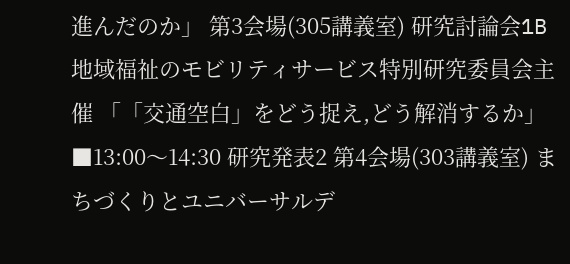進んだのか」 第3会場(305講義室) 研究討論会1B 地域福祉のモビリティサービス特別研究委員会主催 「「交通空白」をどう捉え,どう解消するか」 ■13:00〜14:30 研究発表2 第4会場(303講義室) まちづくりとユニバーサルデ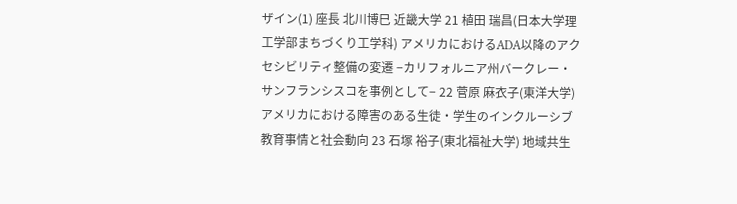ザイン(1) 座長 北川博巳 近畿大学 21 植田 瑞昌(日本大学理工学部まちづくり工学科) アメリカにおけるADA以降のアクセシビリティ整備の変遷 −カリフォルニア州バークレー・サンフランシスコを事例として− 22 菅原 麻衣子(東洋大学) アメリカにおける障害のある生徒・学生のインクルーシブ教育事情と社会動向 23 石塚 裕子(東北福祉大学) 地域共生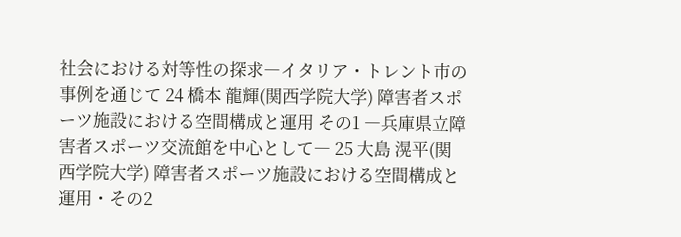社会における対等性の探求―イタリア・トレント市の事例を通じて 24 橋本 龍輝(関西学院大学) 障害者スポーツ施設における空間構成と運用 その1 ―兵庫県立障害者スポーツ交流館を中心として― 25 大島 滉平(関西学院大学) 障害者スポーツ施設における空間構成と運用・その2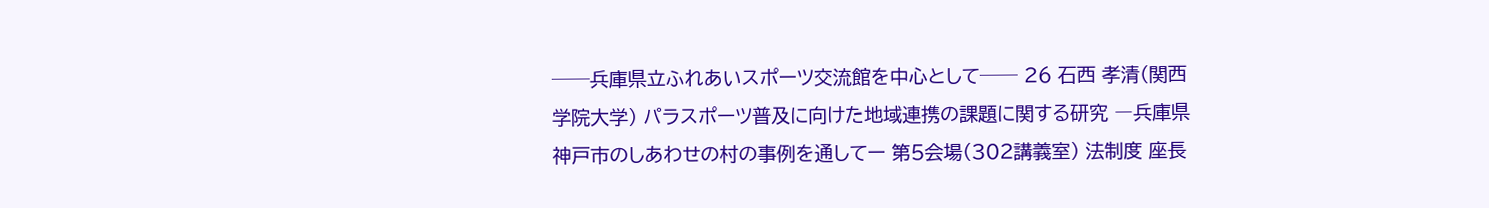──兵庫県立ふれあいスポーツ交流館を中心として── 26 石西 孝清(関西学院大学) パラスポーツ普及に向けた地域連携の課題に関する研究 ―兵庫県神戸市のしあわせの村の事例を通してー 第5会場(302講義室) 法制度 座長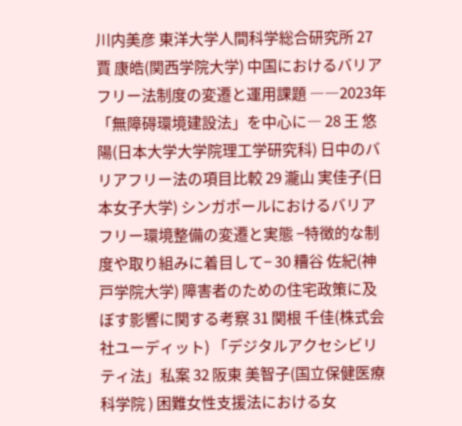川内美彦 東洋大学人間科学総合研究所 27 賈 康皓(関西学院大学) 中国におけるバリアフリー法制度の変遷と運用課題 ――2023年「無障碍環境建設法」を中心に― 28 王 悠陽(日本大学大学院理工学研究科) 日中のバリアフリー法の項目比較 29 瀧山 実佳子(日本女子大学) シンガポールにおけるバリアフリー環境整備の変遷と実態 −特徴的な制度や取り組みに着目して− 30 糟谷 佐紀(神戸学院大学) 障害者のための住宅政策に及ぼす影響に関する考察 31 関根 千佳(株式会社ユーディット) 「デジタルアクセシビリティ法」私案 32 阪東 美智子(国立保健医療科学院 ) 困難女性支援法における女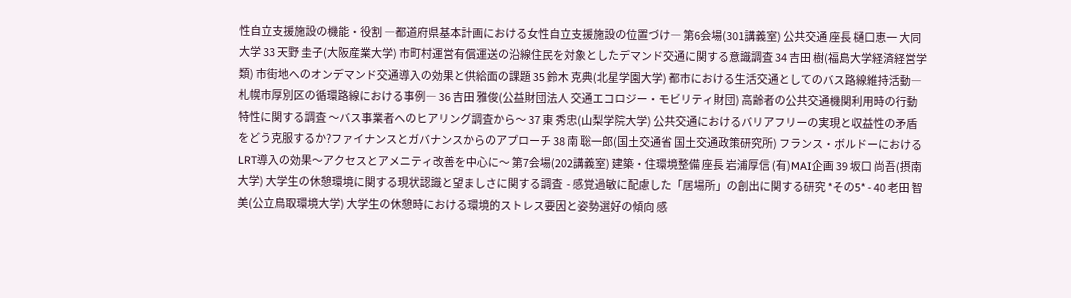性自立支援施設の機能・役割 ―都道府県基本計画における女性自立支援施設の位置づけ― 第6会場(301講義室) 公共交通 座長 樋口恵一 大同大学 33 天野 圭子(大阪産業大学) 市町村運営有償運送の沿線住民を対象としたデマンド交通に関する意識調査 34 吉田 樹(福島大学経済経営学類) 市街地へのオンデマンド交通導入の効果と供給面の課題 35 鈴木 克典(北星学園大学) 都市における生活交通としてのバス路線維持活動―札幌市厚別区の循環路線における事例― 36 吉田 雅俊(公益財団法人 交通エコロジー・モビリティ財団) 高齢者の公共交通機関利用時の行動特性に関する調査 〜バス事業者へのヒアリング調査から〜 37 東 秀忠(山梨学院大学) 公共交通におけるバリアフリーの実現と収益性の矛盾をどう克服するか?ファイナンスとガバナンスからのアプローチ 38 南 聡一郎(国土交通省 国土交通政策研究所) フランス・ボルドーにおけるLRT導入の効果〜アクセスとアメニティ改善を中心に〜 第7会場(202講義室) 建築・住環境整備 座長 岩浦厚信 (有)MAI企画 39 坂口 尚吾(摂南大学) 大学生の休憩環境に関する現状認識と望ましさに関する調査  - 感覚過敏に配慮した「居場所」の創出に関する研究 *その5* - 40 老田 智美(公立鳥取環境大学) 大学生の休憩時における環境的ストレス要因と姿勢選好の傾向 感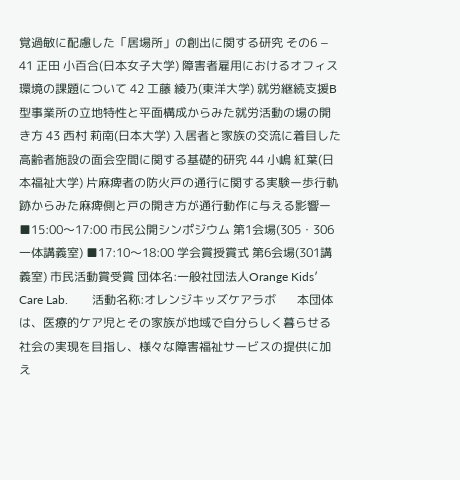覚過敏に配慮した「居場所」の創出に関する研究 その6 − 41 正田 小百合(日本女子大学) 障害者雇用におけるオフィス環境の課題について 42 工藤 綾乃(東洋大学) 就労継続支援B型事業所の立地特性と平面構成からみた就労活動の場の開き方 43 西村 莉南(日本大学) 入居者と家族の交流に着目した高齢者施設の面会空間に関する基礎的研究 44 小嶋 紅葉(日本福祉大学) 片麻痺者の防火戸の通行に関する実験ー歩行軌跡からみた麻痺側と戸の開き方が通行動作に与える影響ー ■15:00〜17:00 市民公開シンポジウム 第1会場(305・306一体講義室) ■17:10〜18:00 学会賞授賞式 第6会場(301講義室) 市民活動賞受賞 団体名:一般社団法人Orange Kids′ Care Lab.        活動名称:オレンジキッズケアラボ       本団体は、医療的ケア児とその家族が地域で自分らしく暮らせる社会の実現を目指し、様々な障害福祉サービスの提供に加え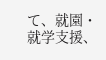て、就園・就学支援、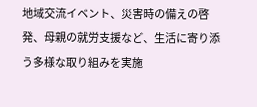地域交流イベント、災害時の備えの啓発、母親の就労支援など、生活に寄り添う多様な取り組みを実施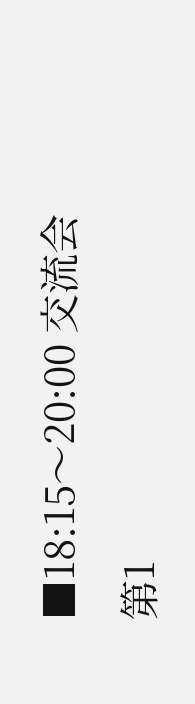■18:15〜20:00 交流会 第1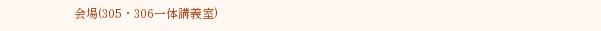会場(305・306一体講義室)